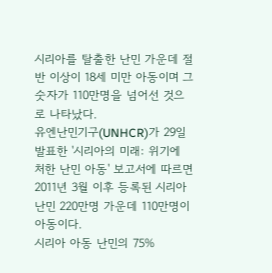시리아를 탈출한 난민 가운데 절반 이상이 18세 미만 아동이며 그 숫자가 110만명을 넘어선 것으로 나타났다.
유엔난민기구(UNHCR)가 29일 발표한 '시리아의 미래: 위기에 처한 난민 아동' 보고서에 따르면 2011년 3월 이후 등록된 시리아 난민 220만명 가운데 110만명이 아동이다.
시리아 아동 난민의 75%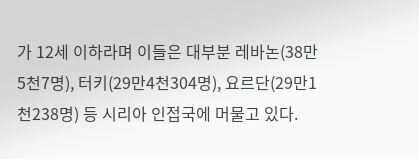가 12세 이하라며 이들은 대부분 레바논(38만5천7명), 터키(29만4천304명), 요르단(29만1천238명) 등 시리아 인접국에 머물고 있다.